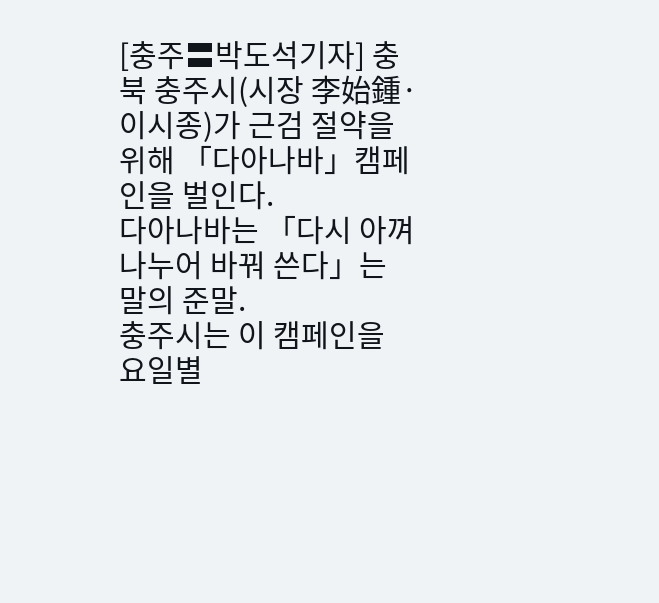[충주〓박도석기자] 충북 충주시(시장 李始鍾·이시종)가 근검 절약을 위해 「다아나바」캠페인을 벌인다.
다아나바는 「다시 아껴 나누어 바꿔 쓴다」는 말의 준말.
충주시는 이 캠페인을 요일별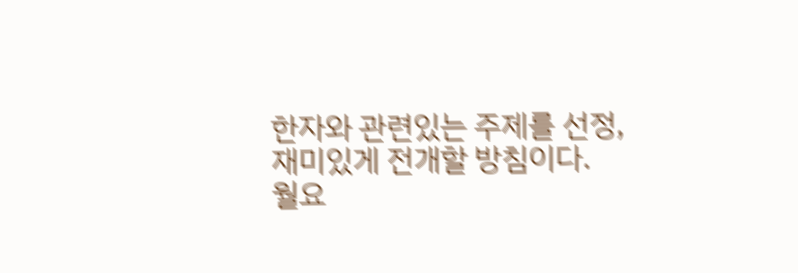한자와 관련있는 주제를 선정, 재미있게 전개할 방침이다.
월요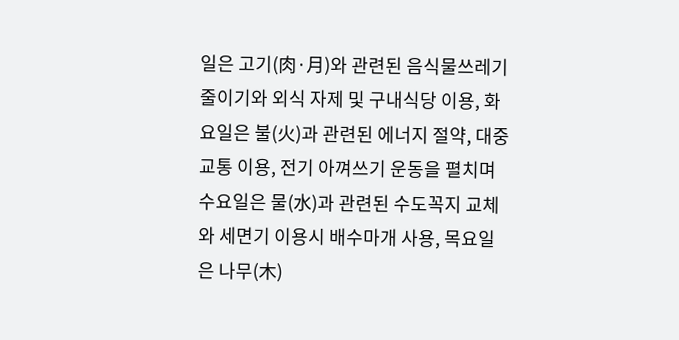일은 고기(肉·月)와 관련된 음식물쓰레기 줄이기와 외식 자제 및 구내식당 이용, 화요일은 불(火)과 관련된 에너지 절약, 대중교통 이용, 전기 아껴쓰기 운동을 펼치며 수요일은 물(水)과 관련된 수도꼭지 교체와 세면기 이용시 배수마개 사용, 목요일은 나무(木)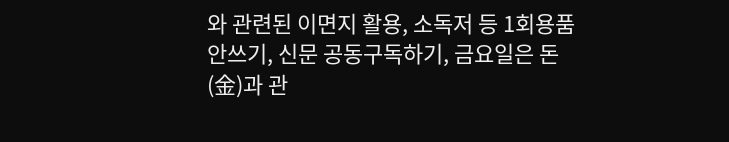와 관련된 이면지 활용, 소독저 등 1회용품 안쓰기, 신문 공동구독하기, 금요일은 돈(金)과 관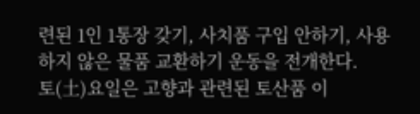련된 1인 1통장 갖기, 사치품 구입 안하기, 사용하지 않은 물품 교환하기 운동을 전개한다.
토(土)요일은 고향과 관련된 토산품 이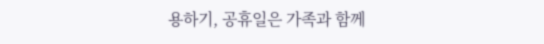용하기, 공휴일은 가족과 함께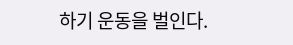하기 운동을 벌인다.